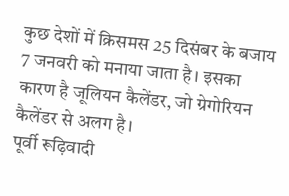कुछ देशों में क्रिसमस 25 दिसंबर के बजाय 7 जनवरी को मनाया जाता है। इसका कारण है जूलियन कैलेंडर, जो ग्रेगोरियन कैलेंडर से अलग है।
पूर्वी रूढ़िवादी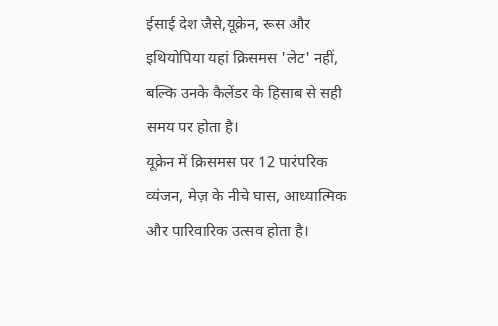ईसाई देश जैसे,यूक्रेन, रूस और इथियोपिया यहां क्रिसमस 'लेट' नहीं, बल्कि उनके कैलेंडर के हिसाब से सही समय पर होता है।
यूक्रेन में क्रिसमस पर 12 पारंपरिक व्यंजन, मेज़ के नीचे घास, आध्यात्मिक और पारिवारिक उत्सव होता है।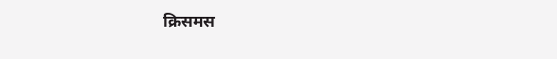क्रिसमस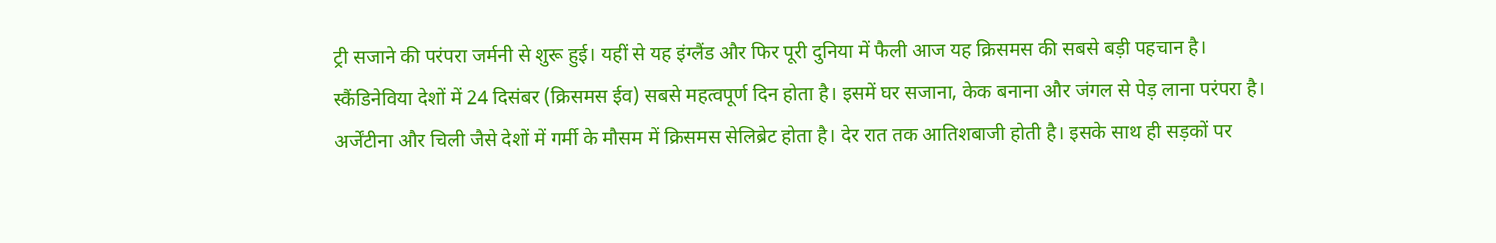ट्री सजाने की परंपरा जर्मनी से शुरू हुई। यहीं से यह इंग्लैंड और फिर पूरी दुनिया में फैली आज यह क्रिसमस की सबसे बड़ी पहचान है।
स्कैंडिनेविया देशों में 24 दिसंबर (क्रिसमस ईव) सबसे महत्वपूर्ण दिन होता है। इसमें घर सजाना, केक बनाना और जंगल से पेड़ लाना परंपरा है।
अर्जेंटीना और चिली जैसे देशों में गर्मी के मौसम में क्रिसमस सेलिब्रेट होता है। देर रात तक आतिशबाजी होती है। इसके साथ ही सड़कों पर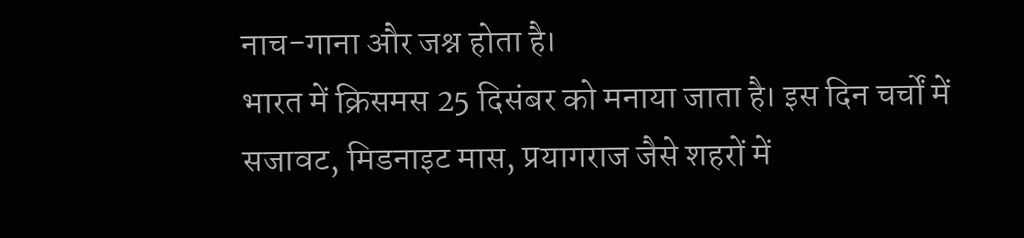नाच-गाना और जश्न होता है।
भारत में क्रिसमस 25 दिसंबर को मनाया जाता है। इस दिन चर्चों में सजावट, मिडनाइट मास, प्रयागराज जैसे शहरों में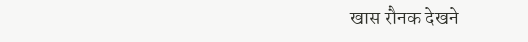खास रौनक देखने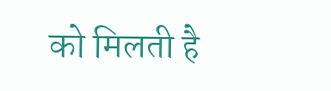को मिलती है